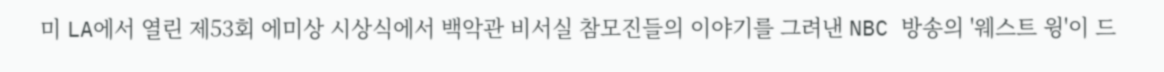미 LA에서 열린 제53회 에미상 시상식에서 백악관 비서실 참모진들의 이야기를 그려낸 NBC 방송의 '웨스트 윙'이 드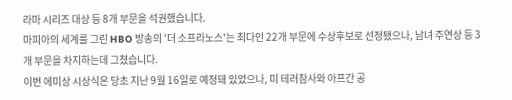라마 시리즈 대상 등 8개 부문을 석권했습니다.
마피아의 세계를 그린 HBO 방송의 '더 소프라노스'는 최다인 22개 부문에 수상후보로 선정됐으나, 남녀 주연상 등 3개 부문을 차지하는데 그쳤습니다.
이번 에미상 시상식은 당초 지난 9월 16일로 예정돼 있었으나, 미 테러참사와 아프간 공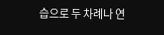습으로 두 차례나 연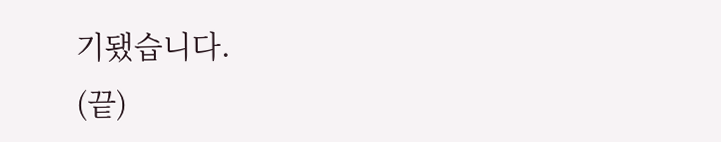기됐습니다.
(끝)